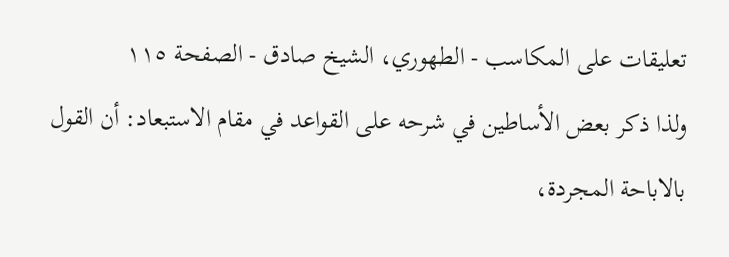تعليقات على المكاسب - الطهوري، الشيخ صادق - الصفحة ١١٥
ولذا ذكر بعض الأساطين في شرحه على القواعد في مقام الاستبعاد: أن القول بالاباحة المجردة،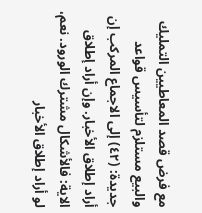مع فرض قصد المعاطيين التمليك والبيع مستلزم لتأسيس قواعد جديدة: (٤٢) إلى الاجماع المركب إن أراد إطلاق الأخبار. وإن أراد إطلاق الاية: فالأشكال مشترك الورود. نعم، لو أراد إطلاق الأخبار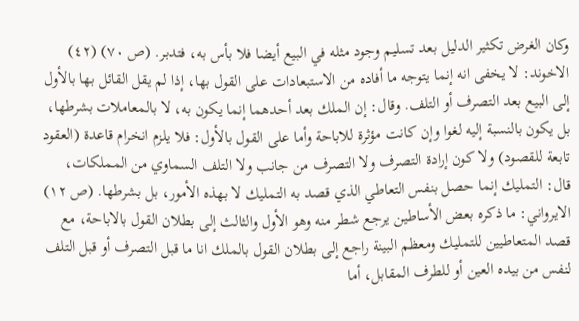وكان الغرض تكثير الدليل بعد تسليم وجود مثله في البيع أيضا فلا بأس به، فتدبر. (ص ٧٠) (٤٢) الاخوند: لا يخفى انه إنما يتوجه ما أفاده من الاستبعادات على القول بها، إذا لم يقل القائل بها بالأول إلى البيع بعد التصرف أو التلف. وقال: إن الملك بعد أحدهما إنما يكون به، لا بالمعاملات بشرطها، بل يكون بالنسبة إليه لغوا وإن كانت مؤثرة للاباحة وأما على القول بالأول: فلا يلزم انخرام قاعدة (العقود تابعة للقصود) ولا كون إرادة التصرف ولا التصرف من جانب ولا التلف السماوي من المملكات، قال: التمليك إنما حصل بنفس التعاطي الذي قصد به التمليك لا بهذه الأمور، بل بشرطها. (ص ١٢) الايرواني: ما ذكره بعض الأساطين يرجع شطر منه وهو الأول والثالث إلى بطلان القول بالاباحة، مع قصد المتعاطيين للتمليك ومعظم البينة راجع إلى بطلان القول بالملك انا ما قبل التصرف أو قبل التلف لنفس من بيده العين أو للطرف المقابل، أما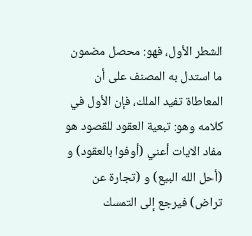الشطر الأول، فهو: محصل مضمون ما استدل به المصنف على أن المعاطاة تفيد الملك، فإن الأول في كلامه وهو: تبعية العقود للقصود هو مفاد الايات أعني (أوفوا بالعقود) و (أحل الله البيع) و (تجارة عن تراض) فيرجع إلى التمسك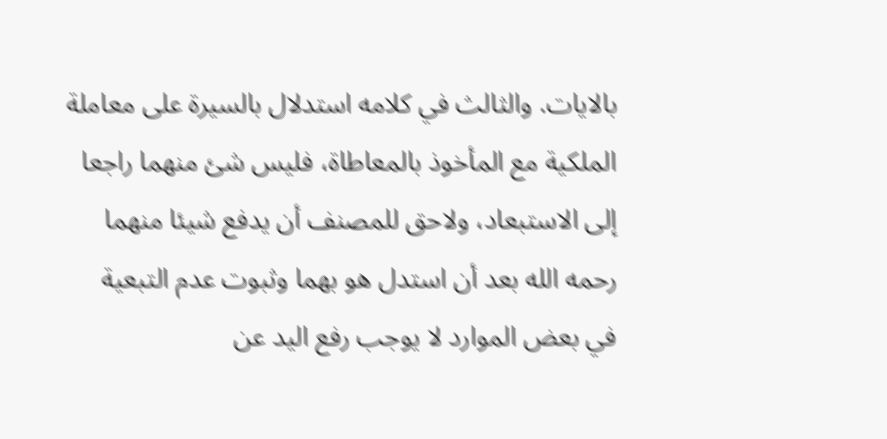بالايات. والثالث في كلامه استدلال بالسيرة على معاملة الملكية مع المأخوذ بالمعاطاة، فليس شئ منهما راجعا إلى الاستبعاد، ولاحق للمصنف أن يدفع شيئا منهما رحمه الله بعد أن استدل هو بهما وثبوت عدم التبعية في بعض الموارد لا يوجب رفع اليد عن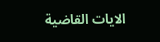الايات القاضية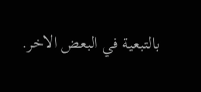بالتبعية في البعض الاخر.